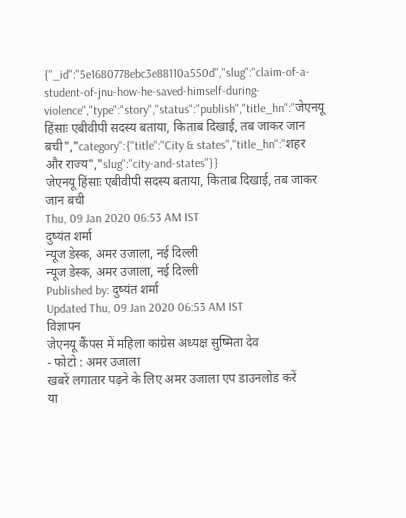{"_id":"5e1680778ebc3e88110a550d","slug":"claim-of-a-student-of-jnu-how-he-saved-himself-during-violence","type":"story","status":"publish","title_hn":"जेएनयू हिंसाः एबीवीपी सदस्य बताया, किताब दिखाई, तब जाकर जान बची","category":{"title":"City & states","title_hn":"शहर और राज्य","slug":"city-and-states"}}
जेएनयू हिंसाः एबीवीपी सदस्य बताया, किताब दिखाई, तब जाकर जान बची
Thu, 09 Jan 2020 06:53 AM IST
दुष्यंत शर्मा
न्यूज डेस्क, अमर उजाला, नई दिल्ली
न्यूज डेस्क, अमर उजाला, नई दिल्ली
Published by: दुष्यंत शर्मा
Updated Thu, 09 Jan 2020 06:53 AM IST
विज्ञापन
जेएनयू कैंपस में महिला कांग्रेस अध्यक्ष सुष्मिता देव
- फोटो : अमर उजाला
खबरें लगातार पढ़ने के लिए अमर उजाला एप डाउनलोड करें
या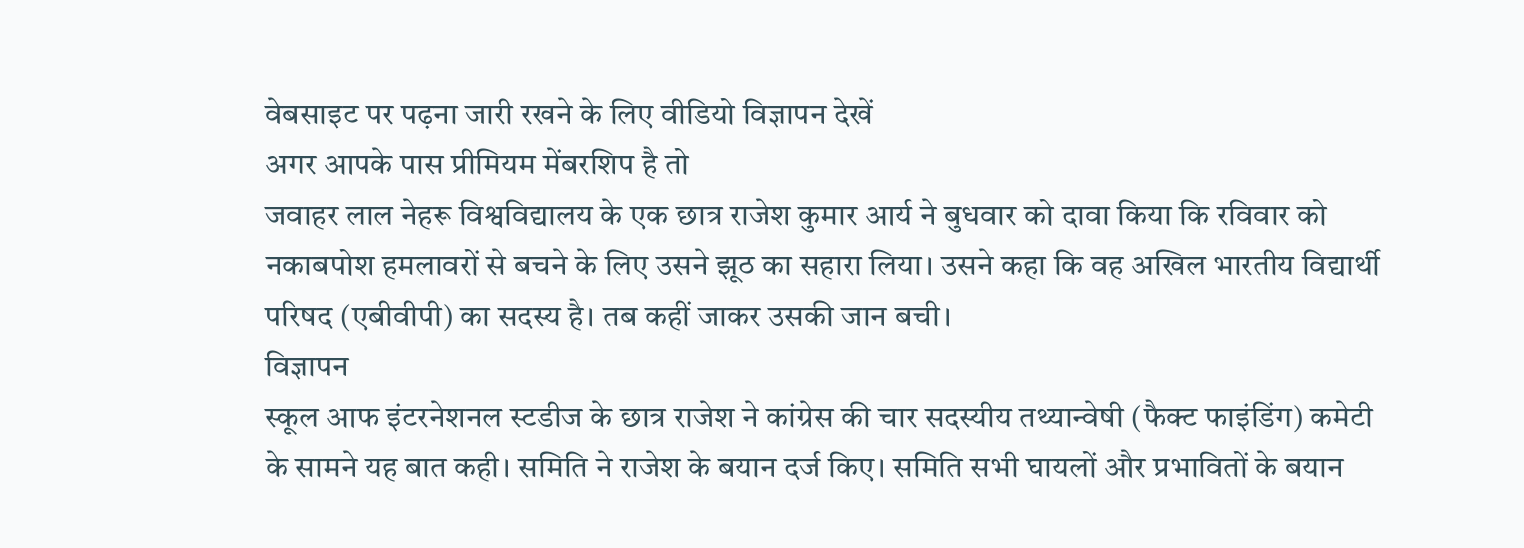वेबसाइट पर पढ़ना जारी रखने के लिए वीडियो विज्ञापन देखें
अगर आपके पास प्रीमियम मेंबरशिप है तो
जवाहर लाल नेहरू विश्वविद्यालय के एक छात्र राजेश कुमार आर्य ने बुधवार को दावा किया कि रविवार को नकाबपोश हमलावरों से बचने के लिए उसने झूठ का सहारा लिया। उसने कहा कि वह अखिल भारतीय विद्यार्थी परिषद (एबीवीपी) का सदस्य है। तब कहीं जाकर उसकी जान बची।
विज्ञापन
स्कूल आफ इंटरनेशनल स्टडीज के छात्र राजेश ने कांग्रेस की चार सदस्यीय तथ्यान्वेषी (फैक्ट फाइंडिंग) कमेटी के सामने यह बात कही। समिति ने राजेश के बयान दर्ज किए। समिति सभी घायलों और प्रभावितों के बयान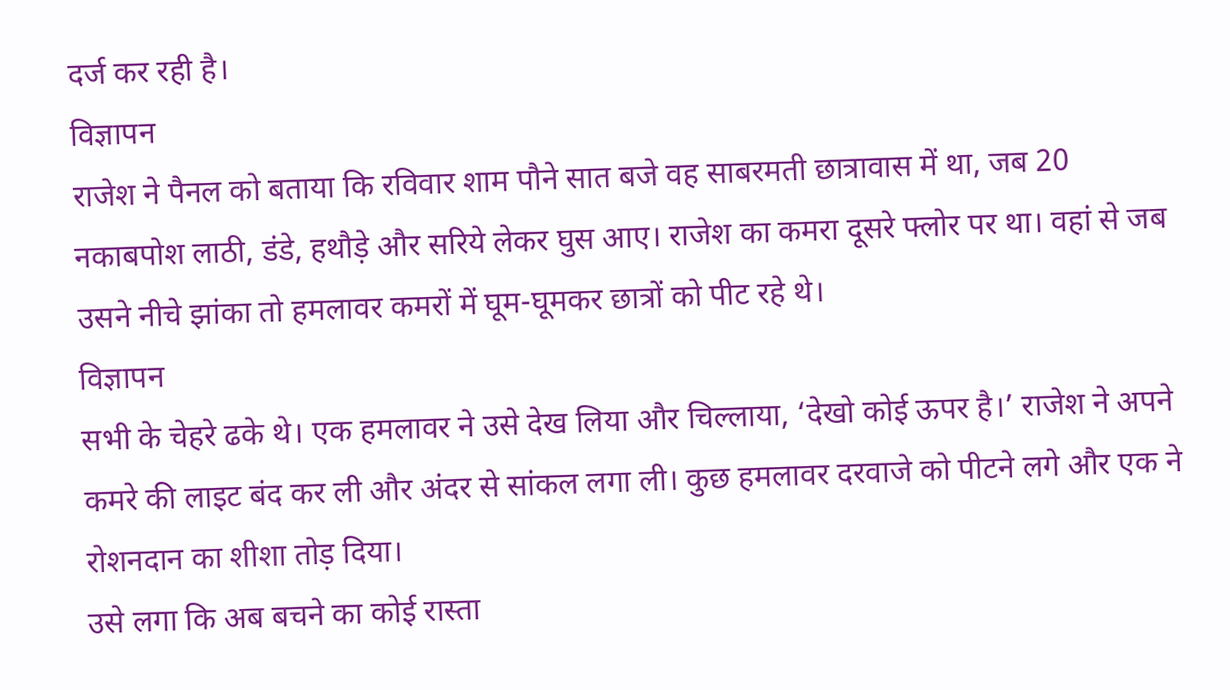दर्ज कर रही है।
विज्ञापन
राजेश ने पैनल को बताया कि रविवार शाम पौने सात बजे वह साबरमती छात्रावास में था, जब 20 नकाबपोश लाठी, डंडे, हथौड़े और सरिये लेकर घुस आए। राजेश का कमरा दूसरे फ्लोर पर था। वहां से जब उसने नीचे झांका तो हमलावर कमरों में घूम-घूमकर छात्रों को पीट रहे थे।
विज्ञापन
सभी के चेहरे ढके थे। एक हमलावर ने उसे देख लिया और चिल्लाया, ‘देखो कोई ऊपर है।’ राजेश ने अपने कमरे की लाइट बंद कर ली और अंदर से सांकल लगा ली। कुछ हमलावर दरवाजे को पीटने लगे और एक ने रोशनदान का शीशा तोड़ दिया।
उसे लगा कि अब बचने का कोई रास्ता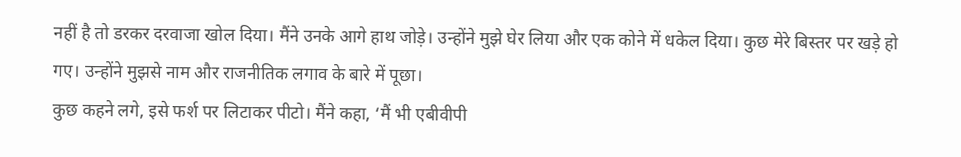नहीं है तो डरकर दरवाजा खोल दिया। मैंने उनके आगे हाथ जोड़े। उन्होंने मुझे घेर लिया और एक कोने में धकेल दिया। कुछ मेरे बिस्तर पर खड़े हो गए। उन्होंने मुझसे नाम और राजनीतिक लगाव के बारे में पूछा।
कुछ कहने लगे, इसे फर्श पर लिटाकर पीटो। मैंने कहा, ‘मैं भी एबीवीपी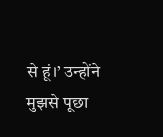से हूं।’ उन्होंने मुझसे पूछा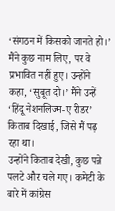‘संगठन में किसको जानते हो।’ मैंने कुछ नाम लिए, पर वे प्रभावित नहीं हुए। उन्होंने कहा, ‘सुबूत दो।’ मैंने उन्हें ‘हिंदू नेशनलिज्म-ए रीडर’ किताब दिखाई, जिसे मैं पढ़ रहा था।
उन्होंने किताब देखी, कुछ पन्ने पलटे और चले गए। कमेटी के बारे में कांग्रेस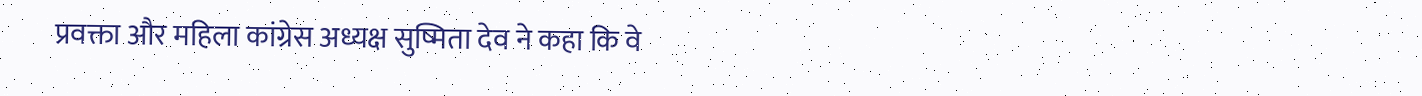प्रवक्ता और महिला कांग्रेस अध्यक्ष सुष्मिता देव ने कहा कि वे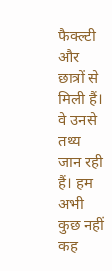फैक्ल्टी और छात्रों से मिली हैं। वे उनसे तथ्य जान रही हैं। हम अभी कुछ नहीं कह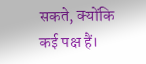सकते, क्योंकि कई पक्ष हैं।